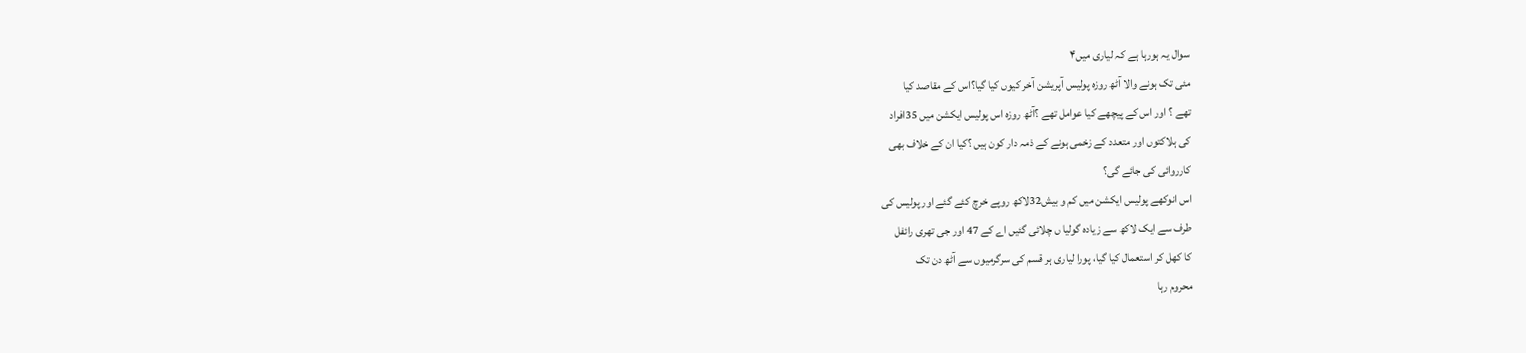سوال یہ ہورہا ہے کہ لیاری میں۴
مئی تک ہونے والا آٹھ روزہ پولیس آپریشن آخر کیوں کیا گیا؟اس کے مقاصد کیا
تھے ؟ اور اس کے پیچھے کیا عوامل تھے ؟آٹھ روزہ اس پولیس ایکشن میں 35افراد
کی ہلاکتوں اور متعدد کے زخمی ہونے کے ذمہ دار کون ہیں ؟کیا ان کے خلاف بھی
کارروائی کی جائے گی؟
اس انوکھے پولیس ایکشن میں کم و بیش32لاکھ روپے خرچ کئے گئے اور پولیس کی
طرف سے ایک لاکھ سے زیادہ گولیا ں چلائی گئیں اے کے 47 اور جی تھری رائفل
کا کھل کر استعمال کیا گیا، پورا لیاری ہر قسم کی سرگرمیوں سے آٹھ دن تک
محروم رہا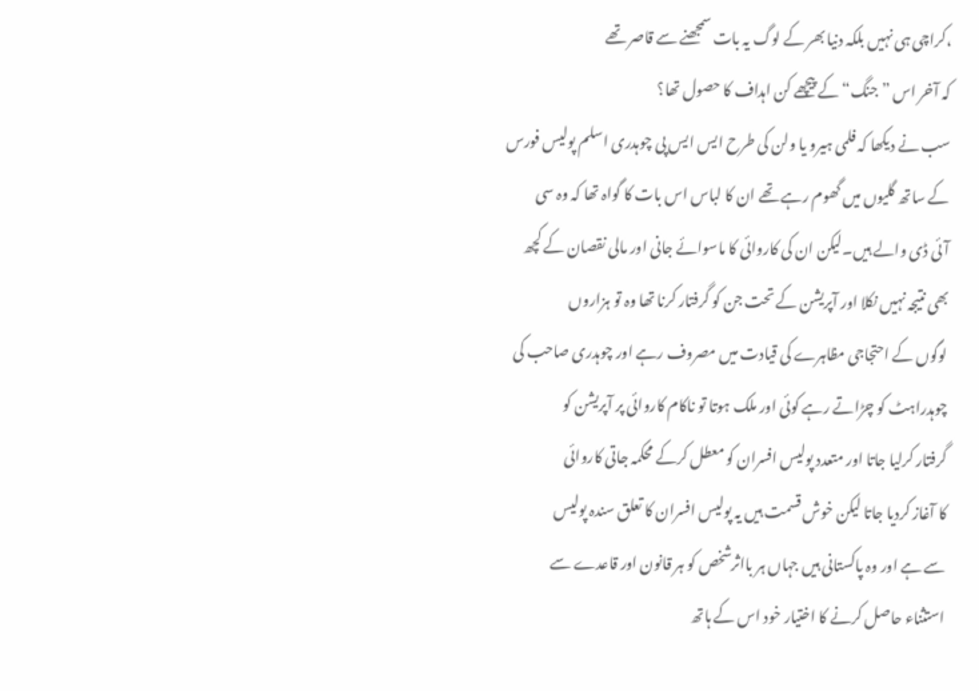،کراچی ہی نہیں بلکہ دنیا بھر کے لوگ یہ بات سمجھنے سے قاصر تھے
کہ آخر اس ”جنگ“ کے پیچھے کن اہداف کا حصول تھا؟
سب نے دیکھا کہ فلمی ہیرو یا ولن کی طرح ایس ایس پی چوہدری اسلم پولیس فورس
کے ساتھ گلیوں میں گھوم رہے تھے ان کا لباس اس بات کا گواہ تھا کہ وہ سی
آئی ڈی والے ہیں۔لیکن ان کی کاروائی کا ماسوائے جانی اور مالی نقصان کے کچھ
بھی نتیجہ نہیں نکلا اور آپریشن کے تحت جن کو گرفتار کرنا تھا وہ تو ہزاروں
لوگوں کے احتجاجی مظاہرے کی قیادت میں مصروف رہے اور چوہدری صاحب کی
چوہدراہٹ کو چڑاتے رہے کوئی اور ملک ہوتا تو ناکام کاروائی پر آپریشن کو
گرفتار کرلیا جاتا اور متعدد پولیس افسران کو معطل کرکے محکمہ جاتی کاروائی
کا آغاز کردیا جاتا لیکن خوش قسمت ہیں یہ پولیس افسران کا تعلق سندہ پولیس
سے ہے اور وہ پاکستانی ہیں جہاں ہر بااثرشخص کو ہر قانون اور قاعدے سے
استثناء حاصل کرنے کا اختیار خود اس کے ہاتھ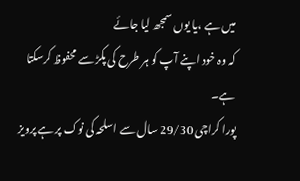میں ہے ،یا یوں سمجھ لیا جائے
کہ وہ خود اپنے آپ کو ہر طرح کی پکڑ سے محفوظ کرسکتا ہے۔
پورا کراچی 29/30 سال سے اسلحہ کی نوک پر ہے پرویز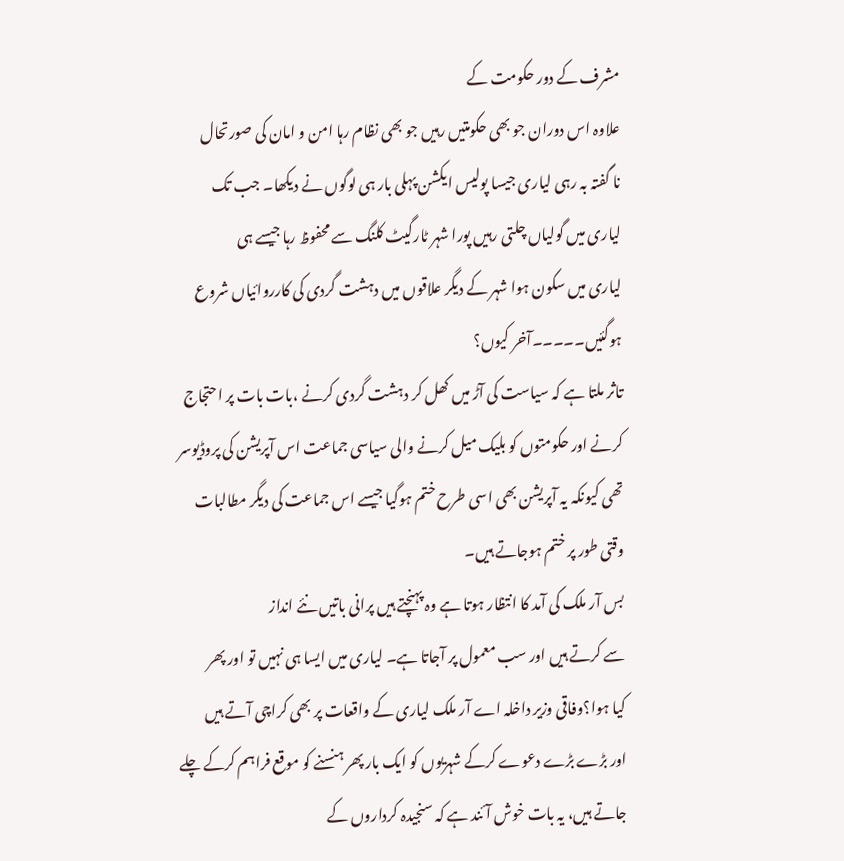مشرف کے دور حکومت کے
علاوہ اس دوران جو بھی حکومتیں رہیں جو بھی نظام رہا امن و امان کی صورتحال
نا گفتہ بہ رہی لیاری جیسا پولیس ایکشن پہلی بار ہی لوگوں نے دیکھا۔ جب تک
لیاری میں گولیاں چلتی رہیں پورا شہر ٹارگیٹ کلنگ سے محفوظ رہا جیسے ہی
لیاری میں سکون ہوا شہر کے دیگر علاقوں میں دہشت گردی کی کارروائیاں شروع
ہوگئیں۔۔۔۔۔آخر کیوں؟
تاثر ملتا ہے کہ سیاست کی آڑ میں کھل کر دہشت گردی کرنے ،بات بات پر احتجاج
کرنے اور حکومتوں کو بلیک میل کرنے والی سیاسی جماعت اس آپریشن کی پروڈیوسر
تھی کیونکہ یہ آپریشن بھی اسی طرح ختم ہوگیا جیسے اس جماعت کی دیگر مطالبات
وقتی طور پر ختم ہوجاتے ہیں۔
بس آر ملک کی آمد کا انتظار ہوتا ہے وہ پہنچتے ہیں پرانی باتیں نئے انداز
سے کرتے ہیں اور سب معمول پر آجاتا ہے۔ لیاری میں ایسا ہی نہیں تو اور پھر
کیا ہوا؟وفاقی وزیر داخلہ اے آر ملک لیاری کے واقعات پر بھی کراچی آتے ہیں
اور بڑے بڑے دعوے کرکے شہریوں کو ایک بار پھر ہنسنے کو موقع فراہم کرکے چلے
جاتے ہیں، یہ بات خوش آئند ہے کہ سنجیدہ کرداروں کے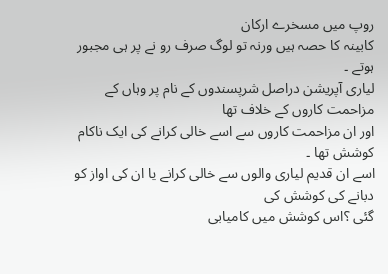روپ میں مسخرے ارکان
کابینہ کا حصہ ہیں ورنہ تو لوگ صرف رو نے پر ہی مجبور ہوتے ۔
لیاری آپریشن دراصل شرپسندوں کے نام پر وہاں کے مزاحمت کاروں کے خلاف تھا
اور ان مزاحمت کاروں سے اسے خالی کرانے کی ایک ناکام کوشش تھا ۔
اسے ان قدیم لیاری والوں سے خالی کرانے یا ان کی اواز کو دبانے کی کوشش کی
گئی ؟اس کوشش میں کامیابی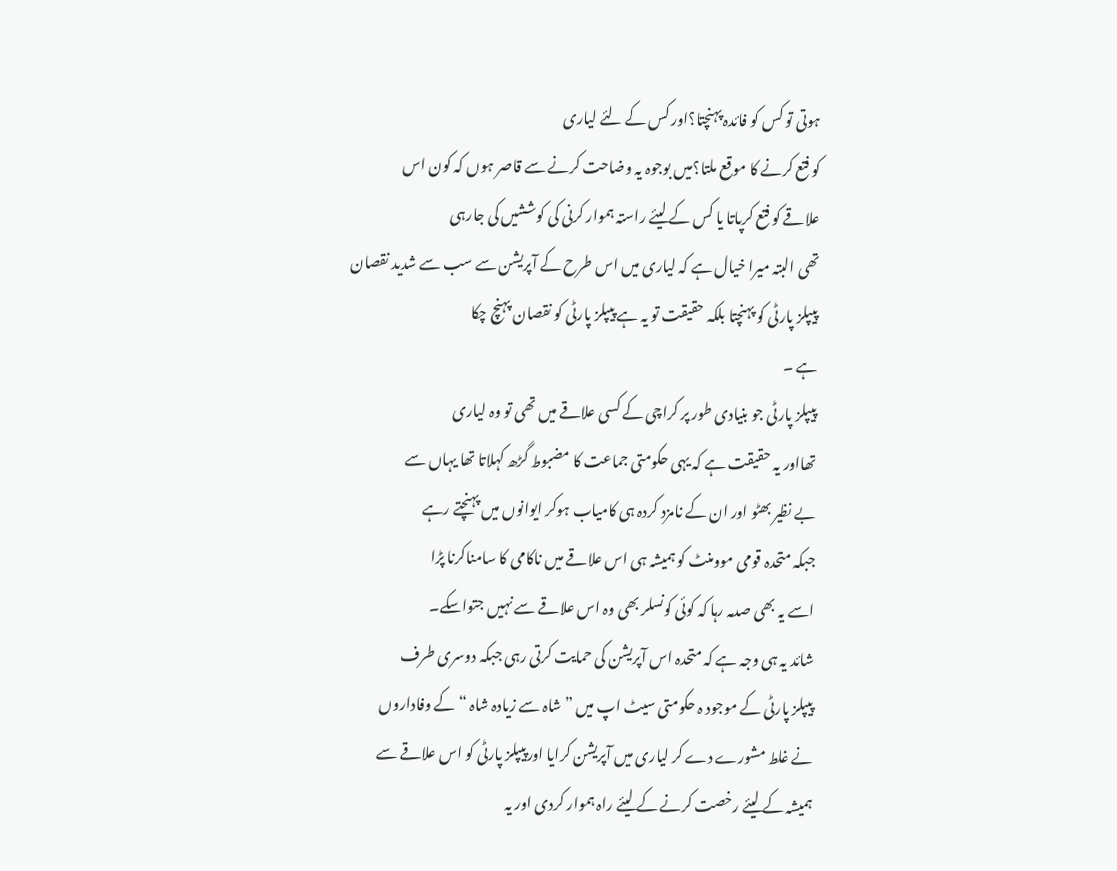ہوتی تو کس کو فائدہ پہنچتا؟اور کس کے لئے لیاری
کو فتع کرنے کا موقع ملتا؟میں بوجوہ یہ وضاحت کرنے سے قاصر ہوں کہ کون اس
علاقے کو فتع کرپاتا یا کس کے لیئے راستہ ہموار کرنی کی کوششیں کی جارہی
تھی البتہ میرا خیال ہے کہ لیاری میں اس طرح کے آپریشن سے سب سے شدید نقصان
پیپلز پارٹی کو پہنچتا بلکہ حقیقت تو یہ ہے پیپلز پارٹی کو نقصان پہنچ چکا
ہے ۔
پیپلز پارٹی جو بنیادی طور پر کراچی کے کسی علاقے میں تھی تو وہ لیاری
تھااور یہ حقیقت ہے کہ یہی حکومتی جماعت کا مضبوط گڑھ کہلاتا تھا یہاں سے
بے نظیر بھٹو اور ان کے نامزد کردہ ہی کامیاب ہوکر ایوانوں میں پہنچتے رہے
جبکہ متحدہ قومی موومنٹ کو ہمیشہ ہی اس علاقے میں ناکامی کا سامناکرنا پڑا
اسے یہ بھی صدمہ رہا کہ کوئی کونسلر بھی وہ اس علاقے سے نہیں جتواسکے۔
شائد یہ ہی وجہ ہے کہ متحدہ اس آپریشن کی حمایت کرتی رہی جبکہ دوسری طرف
پیپلز پارٹی کے موجود ہ حکومتی سیٹ اپ میں ”شاہ سے زیادہ شاہ “کے وفاداروں
نے غلط مشورے دے کر لیاری میں آپریشن کرایا اورپیپلز پارٹی کو اس علاقے سے
ہمیشہ کے لیئے رخصت کرنے کے لیئے راہ ہموار کردی اور یہ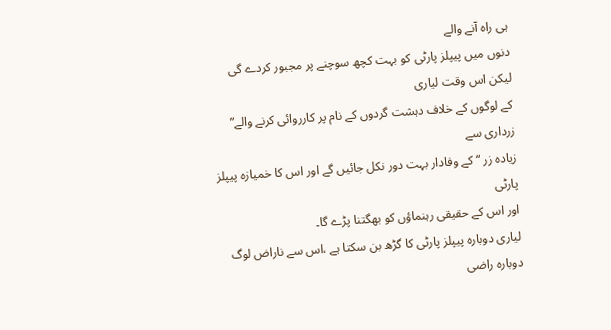ہی راہ آنے والے
دنوں میں پیپلز پارٹی کو بہت کچھ سوچنے پر مجبور کردے گی لیکن اس وقت لیاری
کے لوگوں کے خلاف دہشت گردوں کے نام پر کارروائی کرنے والے” زرداری سے
زیادہ زر “ کے وفادار بہت دور نکل جائیں گے اور اس کا خمیازہ پیپلز پارٹی
اور اس کے حقیقی رہنماؤں کو بھگتنا پڑے گا۔
لیاری دوبارہ پیپلز پارٹی کا گڑھ بن سکتا ہے ،اس سے ناراض لوگ دوبارہ راضی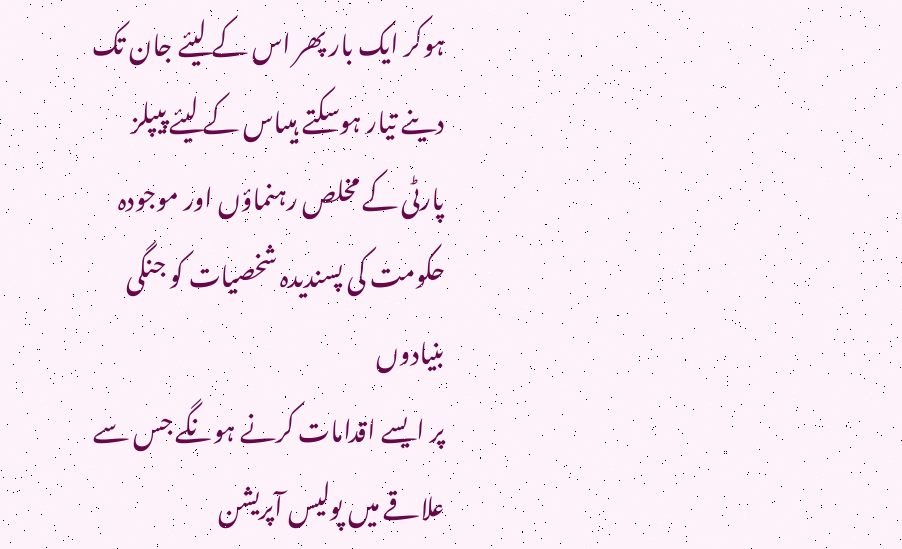ہوکر ایک بار پھر اس کے لیئے جان تک دینے تیار ہوسکتے ہیںاس کے لیئے پیپلز
پارٹی کے مخلص رہنماؤں اور موجودہ حکومت کی پسندیدہ شخصیات کو جنگی بنیادوں
پر ایسے اقدامات کرنے ہونگے جس سے علاقے میں پولیس آپریشن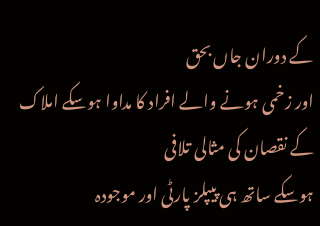کے دوران جاں بحق
اور زخمی ہونے والے افراد کا مداوا ہوسکے املاک کے نقصان کی مثالی تلافی
ہوسکے ساتھ ہی پیپلز پارٹی اور موجودہ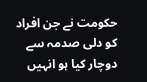حکومت نے جن افراد کو دلی صدمہ سے
دوچار کیا ہو انہیں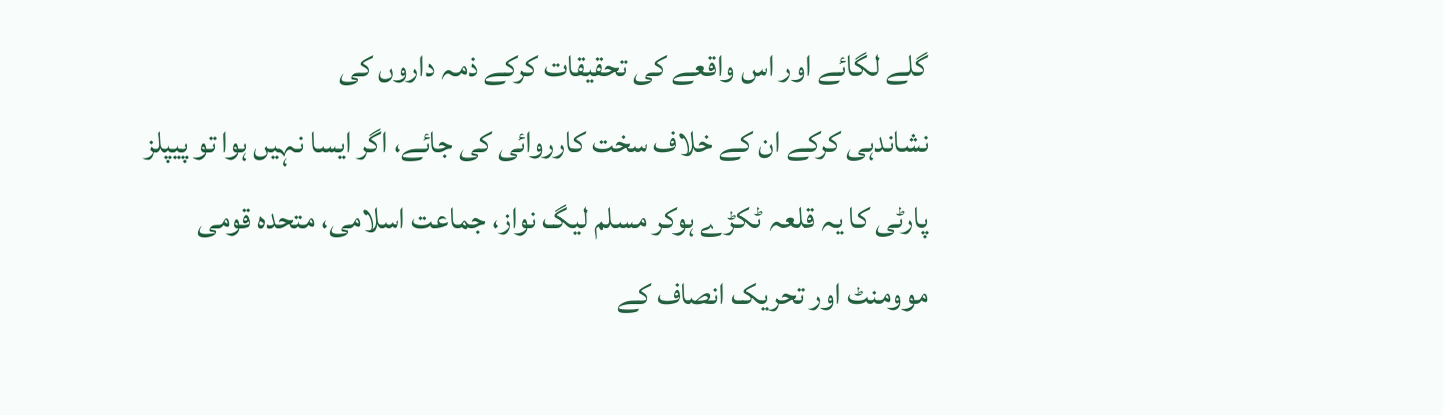گلے لگائے اور اس واقعے کی تحقیقات کرکے ذمہ داروں کی
نشاندہی کرکے ان کے خلاف سخت کارروائی کی جائے، اگر ایسا نہیں ہوا تو پیپلز
پارٹی کا یہ قلعہ ٹکڑے ہوکر مسلم لیگ نواز، جماعت اسلامی، متحدہ قومی
موومنٹ اور تحریک انصاف کے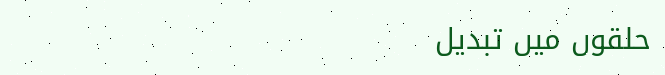حلقوں میں تبدیل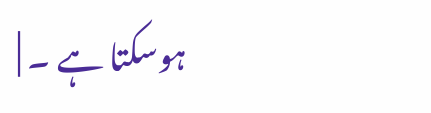ہوسکتا ہے ۔ |